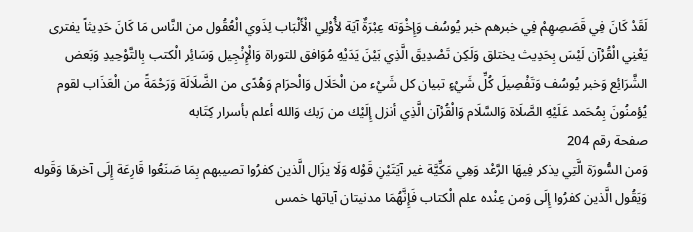لَقَدْ كَانَ فِي قَصَصِهِمْ فِي خبرهم خبر يُوسُف وَإِخْوَته عِبْرَةٌ آيَة لأُوْلِي الْأَلْبَاب لِذَوي الْعُقُول من النَّاس مَا كَانَ حَدِيثاً يفترى يَعْنِي الْقُرْآن لَيْسَ بِحَدِيث يختلق وَلَكِن تَصْدِيقَ الَّذِي بَيْنَ يَدَيْهِ مُوَافق للتوراة وَالْإِنْجِيل وَسَائِر الْكتب بِالتَّوْحِيدِ وَبَعض الشَّرَائِع وَخبر يُوسُف وَتَفْصِيلَ كُلِّ شَيْءٍ تبيان كل شَيْء من الْحَلَال وَالْحرَام وَهُدًى من الضَّلَالَة وَرَحْمَةً من الْعَذَاب لقوم يُؤمنُونَ بِمُحَمد عَلَيْهِ الصَّلَاة وَالسَّلَام وَالْقُرْآن الَّذِي أنزل إِلَيْك من رَبك وَالله أعلم بأسرار كِتَابه
صفحة رقم 204
وَمن السُّورَة الَّتِي يذكر فِيهَا الرَّعْد وَهِي مَكِّيَّة غير آيَتَيْنِ قَوْله وَلَا يزَال الَّذين كفرُوا تصيبهم بِمَا صَنَعُوا قَارِعَة إِلَى آخرهَا وَقَوله وَيَقُول الَّذين كفرُوا إِلَى وَمن عِنْده علم الْكتاب فَإِنَّهُمَا مدنيتان آياتها خمس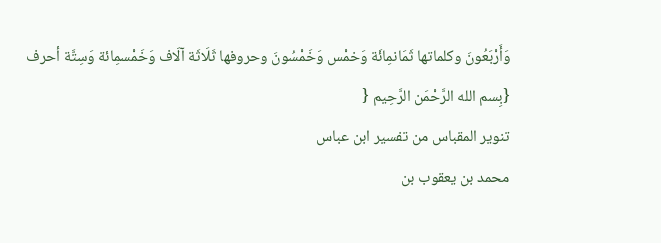وَأَرْبَعُونَ وكلماتها ثَمَانمِائَة وَخمْس وَخَمْسُونَ وحروفها ثَلَاثَة آلَاف وَخَمْسمِائة وَسِتَّة أحرف
{بِسم الله الرَّحْمَن الرَّحِيم {
تنوير المقباس من تفسير ابن عباس
محمد بن يعقوب بن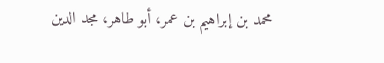محمد بن إبراهيم بن عمر، أبو طاهر، مجد الدين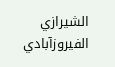الشيرازي الفيروزآبادي